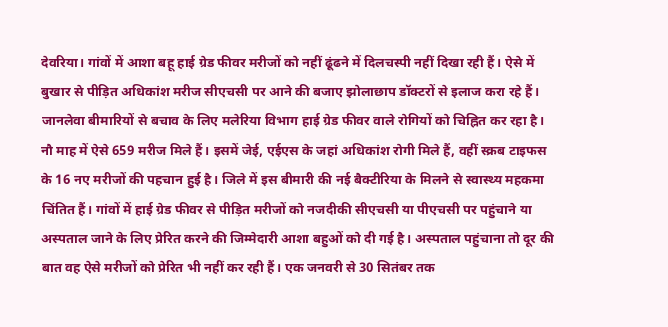देवरिया। गांवों में आशा बहू हाई ग्रेड फीवर मरीजों को नहीं ढूंढने में दिलचस्पी नहीं दिखा रही हैं। ऐसे में बुखार से पीड़ित अधिकांश मरीज सीएचसी पर आने की बजाए झोलाछाप डॉक्टरों से इलाज करा रहे हैं। जानलेवा बीमारियों से बचाव के लिए मलेरिया विभाग हाई ग्रेड फीवर वाले रोगियों को चिह्नित कर रहा है। नौ माह में ऐसे 659 मरीज मिले हैं। इसमें जेई, एईएस के जहां अधिकांश रोगी मिले हैं, वहीं स्क्रब टाइफस के 16 नए मरीजों की पहचान हुई है। जिले में इस बीमारी की नई बैक्टीरिया के मिलने से स्वास्थ्य महकमा चिंतित हैं। गांवों में हाई ग्रेड फीवर से पीड़ित मरीजों को नजदीकी सीएचसी या पीएचसी पर पहुंचाने या अस्पताल जाने के लिए प्रेरित करने की जिम्मेदारी आशा बहुओं को दी गई है। अस्पताल पहुंचाना तो दूर की बात वह ऐसे मरीजों को प्रेरित भी नहीं कर रही हैं। एक जनवरी से 30 सितंबर तक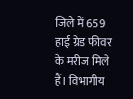जिले में 659 हाई ग्रेड फीवर के मरीज मिले हैं। विभागीय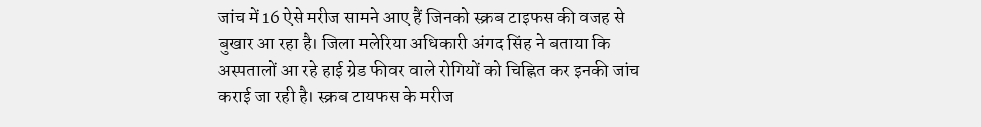जांच में 16 ऐसे मरीज सामने आए हैं जिनको स्क्रब टाइफस की वजह से बुखार आ रहा है। जिला मलेरिया अधिकारी अंगद सिंह ने बताया कि अस्पतालों आ रहे हाई ग्रेड फीवर वाले रोगियों को चिह्नित कर इनकी जांच कराई जा रही है। स्क्रब टायफस के मरीज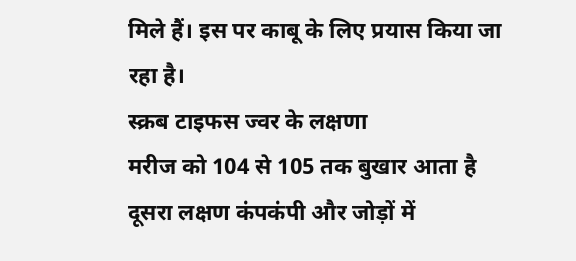मिले हैं। इस पर काबू के लिए प्रयास किया जा रहा है।
स्क्रब टाइफस ज्वर के लक्षणा
मरीज को 104 से 105 तक बुखार आता है
दूसरा लक्षण कंपकंपी और जोड़ों में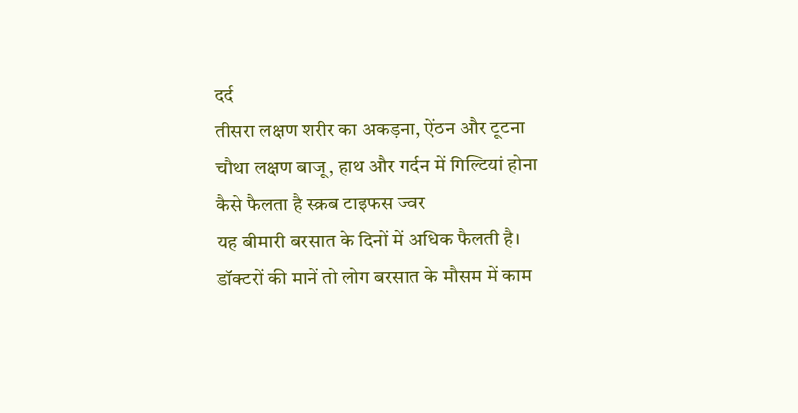दर्द
तीसरा लक्षण शरीर का अकड़ना, ऐंठन और टूटना
चौथा लक्षण बाजू, हाथ और गर्दन में गिल्टियां होना
कैसे फैलता है स्क्रब टाइफस ज्वर
यह बीमारी बरसात के दिनों में अधिक फैलती है। डॉक्टरों की मानें तो लोग बरसात के मौसम में काम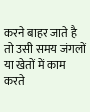करने बाहर जाते है तो उसी समय जंगलों या खेतों में काम करते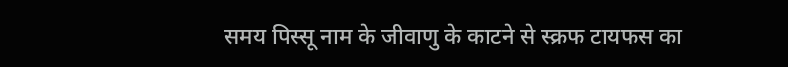समय पिस्सू नाम के जीवाणु के काटने से स्क्रफ टायफस का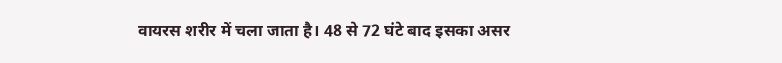वायरस शरीर में चला जाता है। 48 से 72 घंटे बाद इसका असर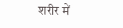शरीर में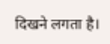दिखने लगता है।